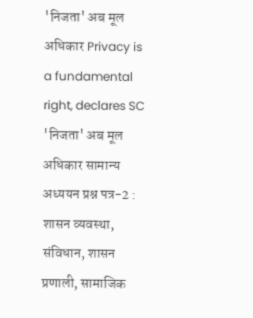'निजता' अब मूल अधिकार Privacy is a fundamental right, declares SC
'निजता' अब मूल अधिकार सामान्य अध्ययन प्रश्न पत्र-2 : शासन व्यवस्था, संविधान, शासन प्रणाली, सामाजिक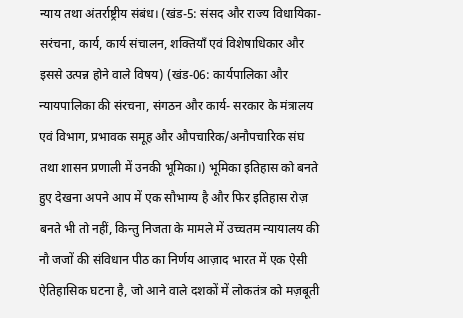न्याय तथा अंतर्राष्ट्रीय संबंध। (खंड-5: संसद और राज्य विधायिका- सरंचना, कार्य, कार्य संचालन, शक्तियाँ एवं विशेषाधिकार और इससे उत्पन्न होने वाले विषय) (खंड-06: कार्यपालिका और न्यायपालिका की संरचना, संगठन और कार्य- सरकार के मंत्रालय एवं विभाग, प्रभावक समूह और औपचारिक/अनौपचारिक संघ तथा शासन प्रणाली में उनकी भूमिका।) भूमिका इतिहास को बनते हुए देखना अपने आप में एक सौभाग्य है और फिर इतिहास रोज़ बनते भी तो नहीं, किन्तु निजता के मामले में उच्चतम न्यायालय की नौ जजों की संविधान पीठ का निर्णय आज़ाद भारत में एक ऐसी ऐतिहासिक घटना है, जो आने वाले दशकों में लोकतंत्र को मज़बूती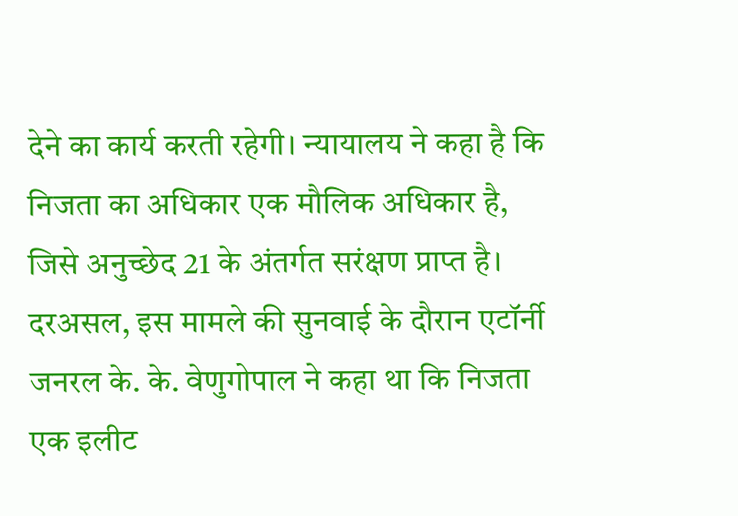देने का कार्य करती रहेगी। न्यायालय ने कहा है कि निजता का अधिकार एक मौलिक अधिकार है, जिसे अनुच्छेद 21 के अंतर्गत सरंक्षण प्राप्त है। दरअसल, इस मामले की सुनवाई के दौरान एटॉर्नी जनरल के. के. वेणुगोपाल ने कहा था कि निजता एक इलीट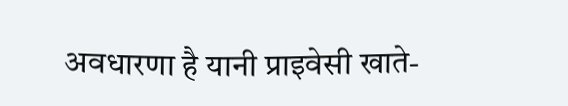अवधारणा है यानी प्राइवेसी खाते-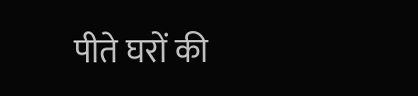पीते घरों की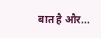बात है और...